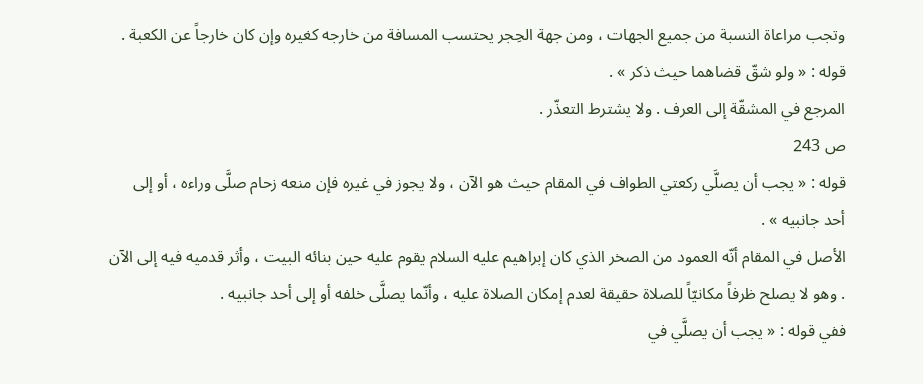وتجب مراعاة النسبة من جميع الجهات ، ومن جهة الحِجر يحتسب المسافة من خارجه كغيره وإن كان خارجاً عن الكعبة .
قوله : « ولو شقّ قضاهما حيث ذكر » .
المرجع في المشقّة إلى العرف . ولا يشترط التعذّر .
ص 243
قوله : « يجب أن يصلَّي ركعتي الطواف في المقام حيث هو الآن ، ولا يجوز في غيره فإن منعه زحام صلَّى وراءه ، أو إلى أحد جانبيه » .
الأصل في المقام أنّه العمود من الصخر الذي كان إبراهيم عليه السلام يقوم عليه حين بنائه البيت ، وأثر قدميه فيه إلى الآن . وهو لا يصلح ظرفاً مكانيّاً للصلاة حقيقة لعدم إمكان الصلاة عليه ، وأنّما يصلَّى خلفه أو إلى أحد جانبيه .
ففي قوله : « يجب أن يصلَّي في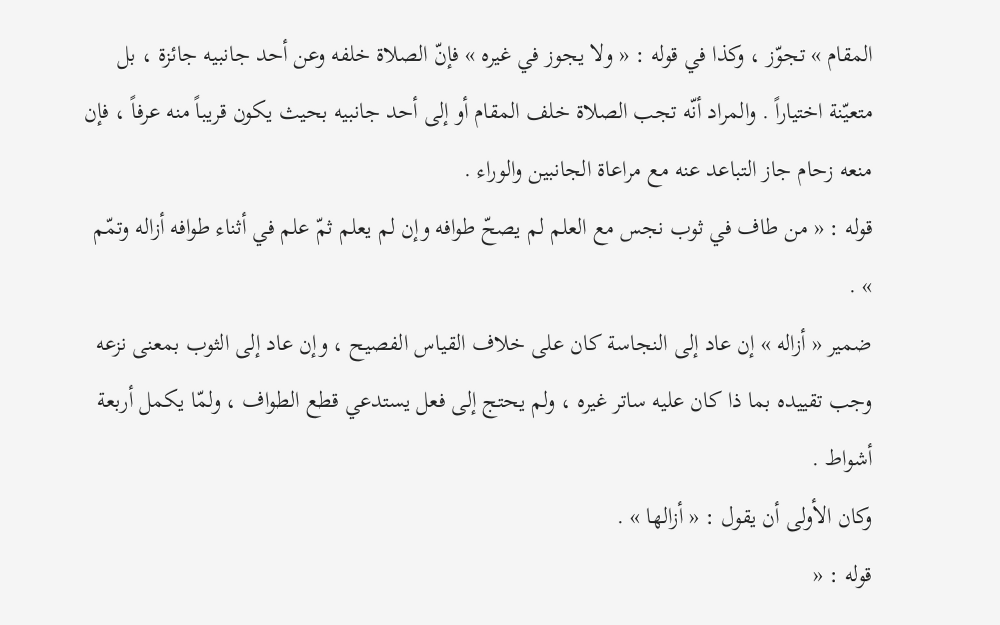المقام » تجوّز ، وكذا في قوله : « ولا يجوز في غيره » فإنّ الصلاة خلفه وعن أحد جانبيه جائزة ، بل متعيّنة اختياراً . والمراد أنّه تجب الصلاة خلف المقام أو إلى أحد جانبيه بحيث يكون قريباً منه عرفاً ، فإن منعه زحام جاز التباعد عنه مع مراعاة الجانبين والوراء .
قوله : « من طاف في ثوب نجس مع العلم لم يصحّ طوافه وإن لم يعلم ثمّ علم في أثناء طوافه أزاله وتمّم » .
ضمير « أزاله » إن عاد إلى النجاسة كان على خلاف القياس الفصيح ، وإن عاد إلى الثوب بمعنى نزعه وجب تقييده بما ذا كان عليه ساتر غيره ، ولم يحتج إلى فعل يستدعي قطع الطواف ، ولمّا يكمل أربعة أشواط .
وكان الأولى أن يقول : « أزالها » .
قوله : «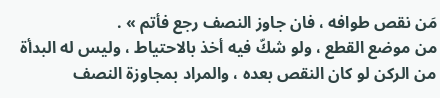مَن نقص طوافه ، فان جاوز النصف رجع فأتم » .
من موضع القطع ، ولو شكّ فيه أخذ بالاحتياط ، وليس له البدأة من الركن لو كان النقص بعده ، والمراد بمجاوزة النصف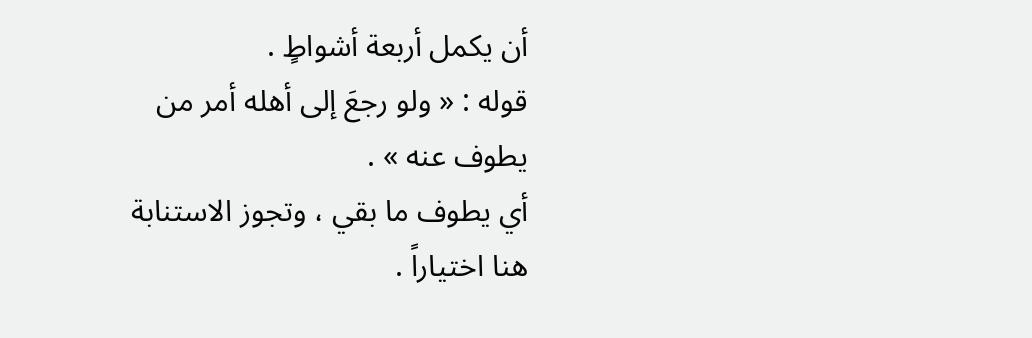أن يكمل أربعة أشواطٍ .
قوله : « ولو رجعَ إلى أهله أمر من يطوف عنه » .
أي يطوف ما بقي ، وتجوز الاستنابة هنا اختياراً .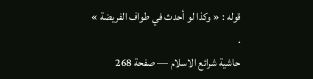قوله : « وكذا لو أحدث في طواف الفريضة » .
حاشية شرائع الاسلام — صفحة 268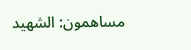مساهمون: الشهيد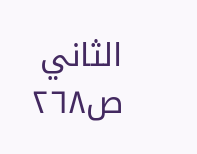الثاني
ص٢٦٨